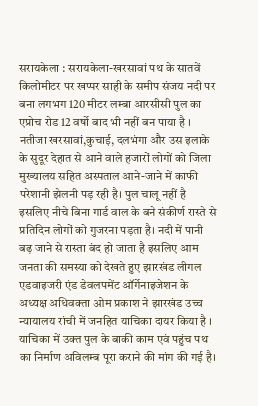सरायकेला : सरायकेला-खरसावां पथ के सातवें किलोमीटर पर खप्पर साही के समीप संजय नदी पर बना लगभग 120 मीटर लम्बा आरसीसी पुल का एप्रोच रोड 12 वर्षो बाद भी नहीं बन पाया है ।
नतीजा खरसावां,कुचाई, दलभंगा और उस इलाके के सुदूर देहात से आने वाले हजारों लोगों को जिला मुख्यालय सहित अस्पताल आने-जाने में काफी परेशानी झेलनी पड़ रही है। पुल चालू नहीं है इसलिए नीचे बिना गार्ड वाल के बने संकीर्ण रास्ते से प्रतिदिन लोगों को गुजरना पड़ता है। नदी में पानी बढ़ जाने से रास्ता बंद हो जाता है इसलिए आम जनता की समस्या को देखते हुए झारखंड लीगल एडवाइजरी एंड डेवलपमेंट ऑर्गेनाइजेशन के अध्यक्ष अधिवक्ता ओम प्रकाश ने झारखंड उच्च न्यायालय रांची में जनहित याचिका दायर किया है । याचिका में उक्त पुल के बाकी काम एवं पहुंच पथ का निर्माण अविलम्ब पूरा कराने की मांग की गई है।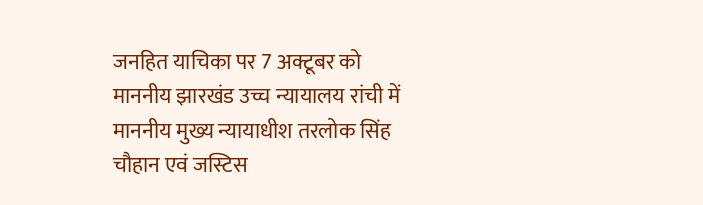जनहित याचिका पर 7 अक्टूबर को माननीय झारखंड उच्च न्यायालय रांची में माननीय मुख्य न्यायाधीश तरलोक सिंह चौहान एवं जस्टिस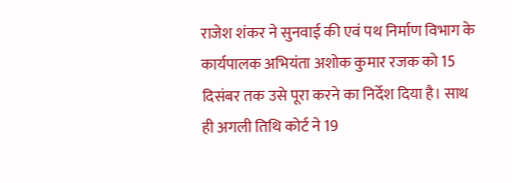राजेश शंकर ने सुनवाई की एवं पथ निर्माण विभाग के कार्यपालक अभियंता अशोक कुमार रजक को 15 दिसंबर तक उसे पूरा करने का निर्देश दिया है। साथ ही अगली तिथि कोर्ट ने 19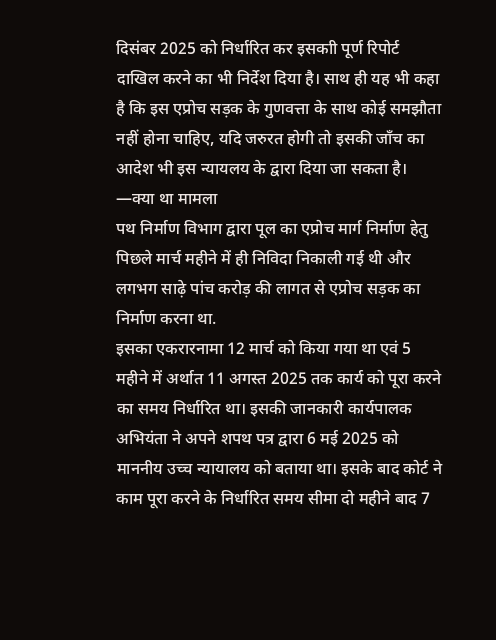दिसंबर 2025 को निर्धारित कर इसकाी पूर्ण रिपोर्ट दाखिल करने का भी निर्देश दिया है। साथ ही यह भी कहा है कि इस एप्रोच सड़क के गुणवत्ता के साथ कोई समझौता नहीं होना चाहिए, यदि जरुरत होगी तो इसकी जाँच का आदेश भी इस न्यायलय के द्वारा दिया जा सकता है।
—क्या था मामला
पथ निर्माण विभाग द्वारा पूल का एप्रोच मार्ग निर्माण हेतु पिछले मार्च महीने में ही निविदा निकाली गई थी और लगभग साढ़े पांच करोड़ की लागत से एप्रोच सड़क का निर्माण करना था.
इसका एकरारनामा 12 मार्च को किया गया था एवं 5 महीने में अर्थात 11 अगस्त 2025 तक कार्य को पूरा करने का समय निर्धारित था। इसकी जानकारी कार्यपालक अभियंता ने अपने शपथ पत्र द्वारा 6 मई 2025 को माननीय उच्च न्यायालय को बताया था। इसके बाद कोर्ट ने काम पूरा करने के निर्धारित समय सीमा दो महीने बाद 7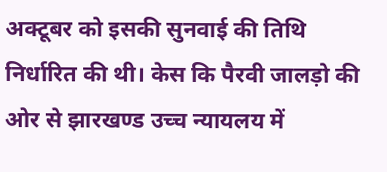अक्टूबर को इसकी सुनवाई की तिथि निर्धारित की थी। केस कि पैरवी जालड़ो की ओर से झारखण्ड उच्च न्यायलय में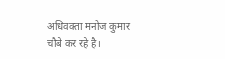अधिवक्ता मनोज कुमार चौबे कर रहे है।